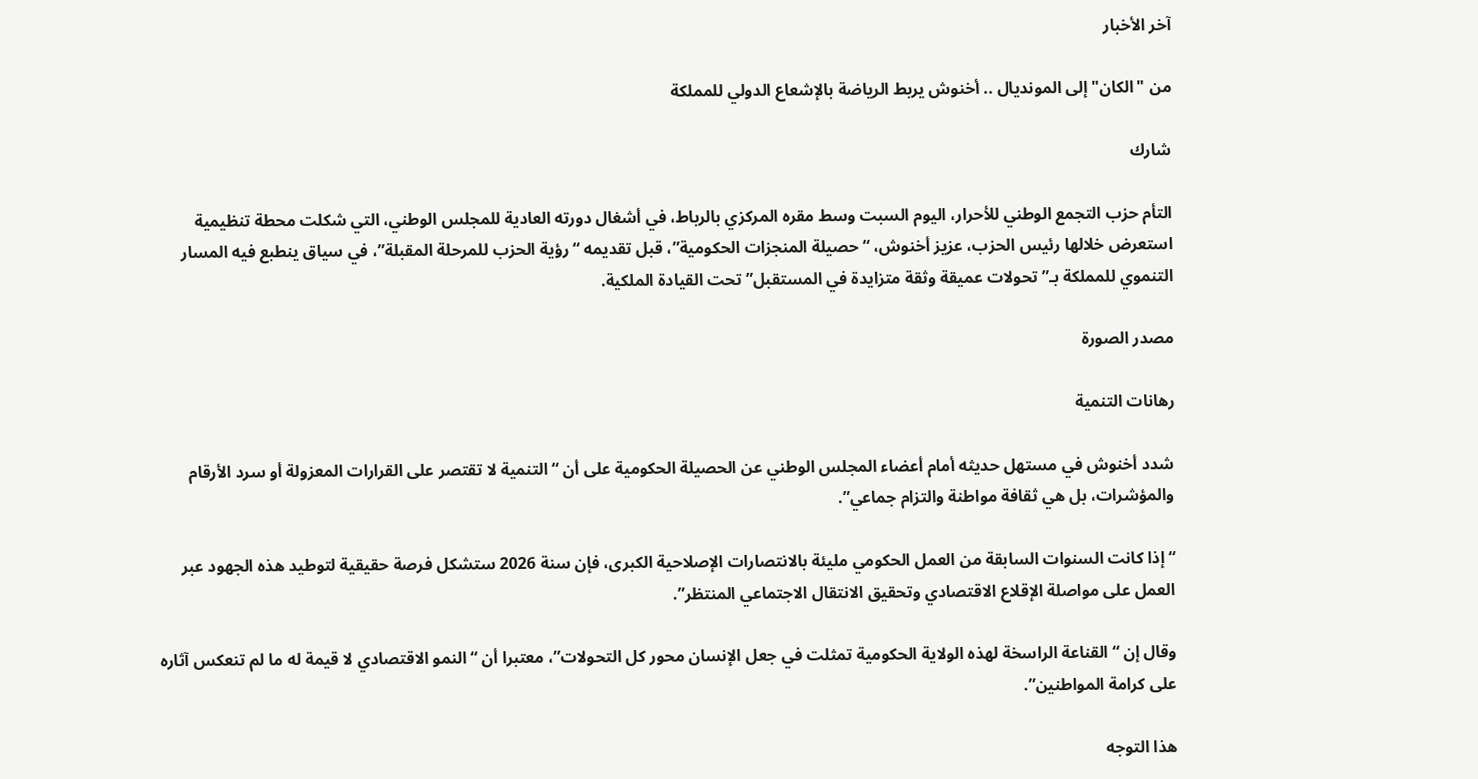آخر الأخبار

من "الكان" إلى المونديال .. أخنوش يربط الرياضة بالإشعاع الدولي للمملكة

شارك

التأم حزب التجمع الوطني للأحرار، اليوم السبت وسط مقره المركزي بالرباط، في أشغال دورته العادية للمجلس الوطني، التي شكلت محطة تنظيمية استعرض خلالها رئيس الحزب، عزيز أخنوش، “حصيلة المنجزات الحكومية”، قبل تقديمه “رؤية الحزب للمرحلة المقبلة”، في سياق ينطبع فيه المسار التنموي للمملكة بـ”تحولات عميقة وثقة متزايدة في المستقبل” تحت القيادة الملكية.

مصدر الصورة

رهانات التنمية

شدد أخنوش في مستهل حديثه أمام أعضاء المجلس الوطني عن الحصيلة الحكومية على أن “التنمية لا تقتصر على القرارات المعزولة أو سرد الأرقام والمؤشرات، بل هي ثقافة مواطنة والتزام جماعي”.

“إذا كانت السنوات السابقة من العمل الحكومي مليئة بالانتصارات الإصلاحية الكبرى، فإن سنة 2026 ستشكل فرصة حقيقية لتوطيد هذه الجهود عبر العمل على مواصلة الإقلاع الاقتصادي وتحقيق الانتقال الاجتماعي المنتظر”.

وقال إن “القناعة الراسخة لهذه الولاية الحكومية تمثلت في جعل الإنسان محور كل التحولات”، معتبرا أن “النمو الاقتصادي لا قيمة له ما لم تنعكس آثاره على كرامة المواطنين”.

هذا التوجه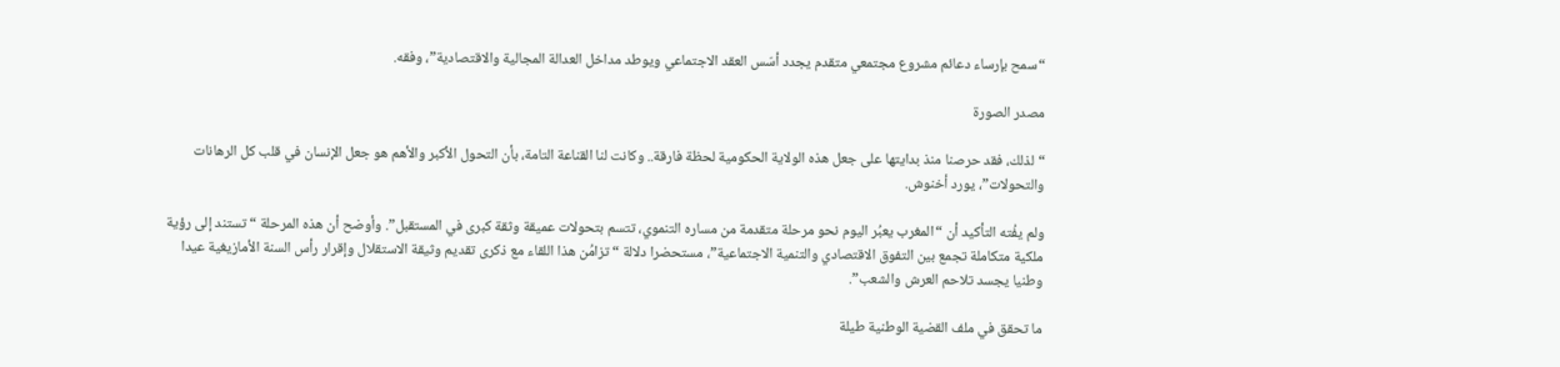“سمح بإرساء دعائم مشروع مجتمعي متقدم يجدد أسّس العقد الاجتماعي ويوطد مداخل العدالة المجالية والاقتصادية”، وفقه.

مصدر الصورة

“لذلك، فقد حرصنا منذ بدايتها على جعل هذه الولاية الحكومية لحظة فارقة.. وكانت لنا القناعة التامة، بأن التحول الأكبر والأهم هو جعل الإنسان في قلب كل الرهانات والتحولات”، يورد أخنوش.

ولم يفُته التأكيد أن “المغرب يعبُر اليوم نحو مرحلة متقدمة من مساره التنموي، تتسم بتحولات عميقة وثقة كبرى في المستقبل”. وأوضح أن هذه المرحلة “تستند إلى رؤية ملكية متكاملة تجمع بين التفوق الاقتصادي والتنمية الاجتماعية”، مستحضرا دلالة “تزامُن هذا اللقاء مع ذكرى تقديم وثيقة الاستقلال وإقرار رأس السنة الأمازيغية عيدا وطنيا يجسد تلاحم العرش والشعب”.

ما تحقق في ملف القضية الوطنية طيلة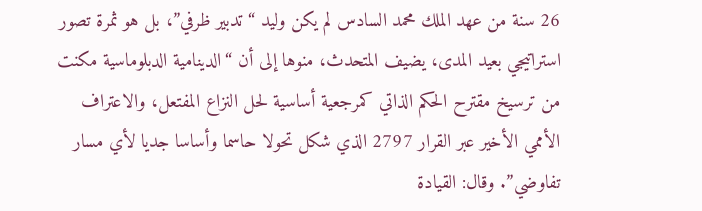26 سنة من عهد الملك محمد السادس لم يكن وليد “تدبير ظرفي”، بل هو ثمرة تصور استراتيجي بعيد المدى، يضيف المتحدث، منوها إلى أن “الدينامية الدبلوماسية مكنت من ترسيخ مقترح الحكم الذاتي كمرجعية أساسية لحل النزاع المفتعل، والاعتراف الأممي الأخير عبر القرار 2797 الذي شكل تحولا حاسما وأساسا جديا لأي مسار تفاوضي”. وقال: القيادة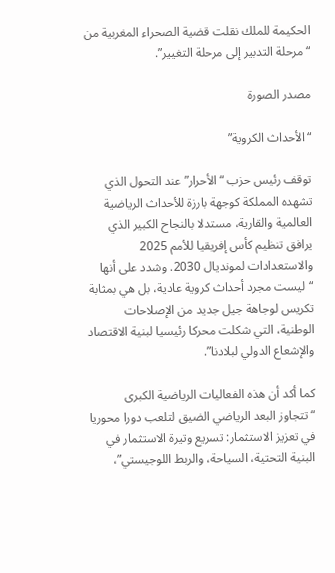الحكيمة للملك نقلت قضية الصحراء المغربية من “مرحلة التدبير إلى مرحلة التغيير”.

مصدر الصورة

“الأحداث الكروية”

توقف رئيس حزب “الأحرار” عند التحول الذي تشهده المملكة كوجهة بارزة للأحداث الرياضية العالمية والقارية، مستدلا بالنجاح الكبير الذي يرافق تنظيم كأس إفريقيا للأمم 2025 والاستعدادات لمونديال 2030. وشدد على أنها “ليست مجرد أحداث كروية عادية، بل هي بمثابة تكريس لوجاهة جيل جديد من الإصلاحات الوطنية، التي شكلت محركا رئيسيا لبنية الاقتصاد والإشعاع الدولي لبلادنا”.

كما أكد أن هذه الفعاليات الرياضية الكبرى “تتجاوز البعد الرياضي الضيق لتلعب دورا محوريا في تعزيز الاستثمار: تسريع وتيرة الاستثمار في البنية التحتية، السياحة، والربط اللوجيستي”،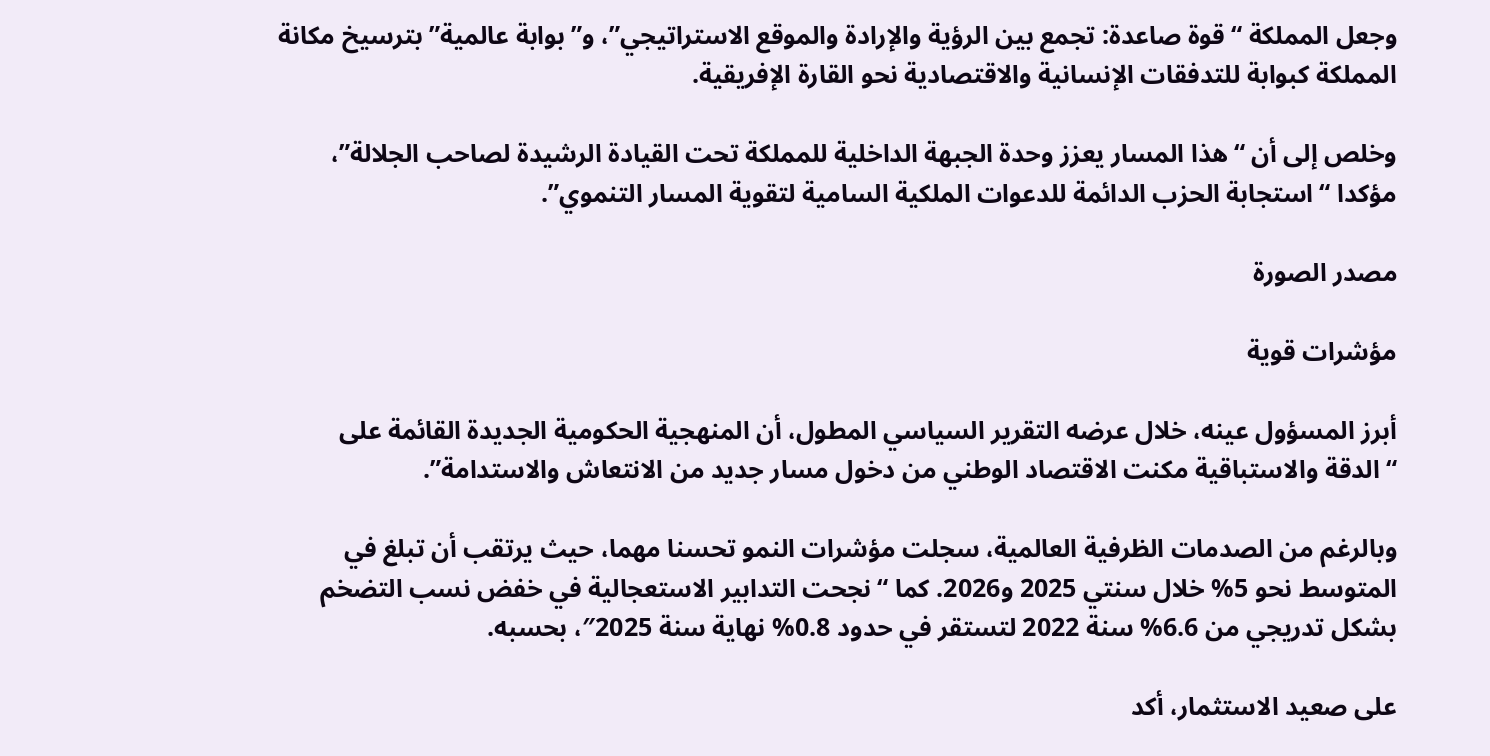وجعل المملكة “قوة صاعدة: تجمع بين الرؤية والإرادة والموقع الاستراتيجي”، و”بوابة عالمية” بترسيخ مكانة المملكة كبوابة للتدفقات الإنسانية والاقتصادية نحو القارة الإفريقية.

وخلص إلى أن “هذا المسار يعزز وحدة الجبهة الداخلية للمملكة تحت القيادة الرشيدة لصاحب الجلالة”، مؤكدا “استجابة الحزب الدائمة للدعوات الملكية السامية لتقوية المسار التنموي”.

مصدر الصورة

مؤشرات قوية

أبرز المسؤول عينه، خلال عرضه التقرير السياسي المطول، أن المنهجية الحكومية الجديدة القائمة على “الدقة والاستباقية مكنت الاقتصاد الوطني من دخول مسار جديد من الانتعاش والاستدامة”.

وبالرغم من الصدمات الظرفية العالمية، سجلت مؤشرات النمو تحسنا مهما، حيث يرتقب أن تبلغ في المتوسط نحو 5% خلال سنتي 2025 و2026. كما “نجحت التدابير الاستعجالية في خفض نسب التضخم بشكل تدريجي من 6.6% سنة 2022 لتستقر في حدود 0.8% نهاية سنة 2025″، بحسبه.

على صعيد الاستثمار، أكد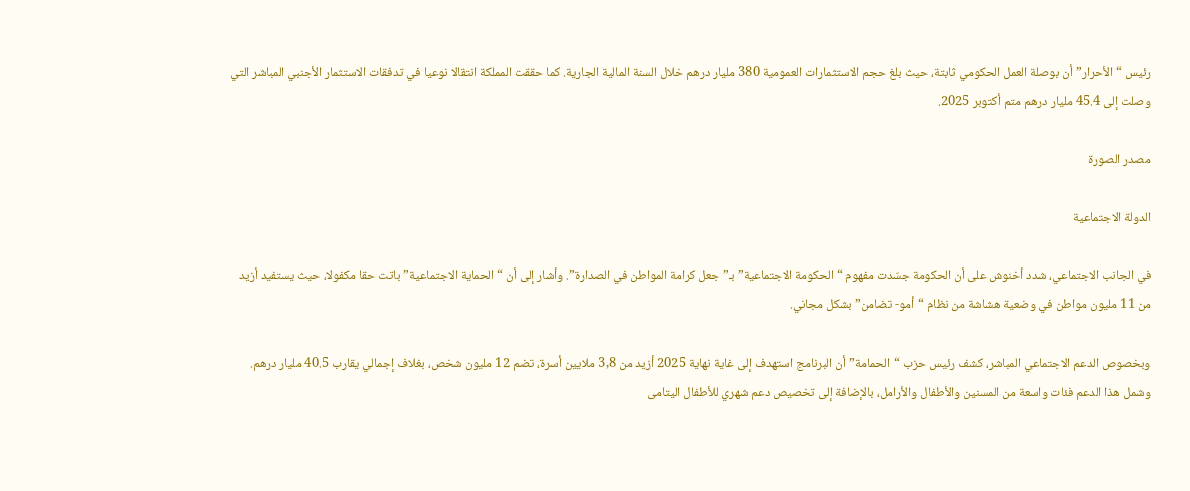رئيس “الأحرار” أن بوصلة العمل الحكومي ثابتة، حيث بلغ حجم الاستثمارات العمومية 380 مليار درهم خلال السنة المالية الجارية. كما حققت المملكة انتقالا نوعيا في تدفقات الاستثمار الأجنبي المباشر التي وصلت إلى 45.4 مليار درهم متم أكتوبر 2025.

مصدر الصورة

الدولة الاجتماعية

في الجانب الاجتماعي، شدد أخنوش على أن الحكومة جسّدت مفهوم “الحكومة الاجتماعية” بـ”جعل كرامة المواطن في الصدارة”. وأشار إلى أن “الحماية الاجتماعية” باتت حقا مكفولا، حيث يستفيد أزيد من 11 مليون مواطن في وضعية هشاشة من نظام “أمو- تضامن” بشكل مجاني.

وبخصوص الدعم الاجتماعي المباشر، كشف رئيس حزب “الحمامة” أن البرنامج استهدف إلى غاية نهاية 2025 أزيد من 3,8 ملايين أسرة، تضم 12 مليون شخص، بغلاف إجمالي يقارب 40.5 مليار درهم. وشمل هذا الدعم فئات واسعة من المسنين والأطفال والأرامل، بالإضافة إلى تخصيص دعم شهري للأطفال اليتامى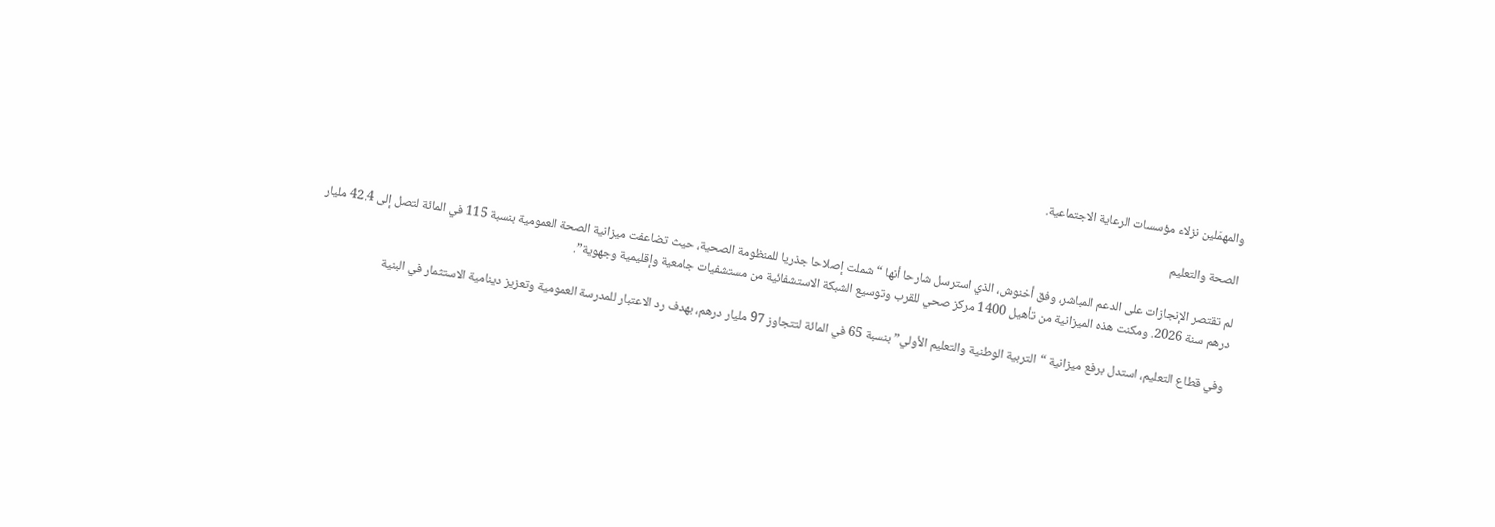والمهمَلين نزلاء مؤسسات الرعاية الاجتماعية.

الصحة والتعليم

لم تقتصر الإنجازات على الدعم المباشر، وفق أخنوش، الذي استرسل شارحا أنها “شملت إصلاحا جذريا للمنظومة الصحية، حيث تضاعفت ميزانية الصحة العمومية بنسبة 115 في المائة لتصل إلى 42.4 مليار درهم سنة 2026. ومكنت هذه الميزانية من تأهيل 1400 مركز صحي للقرب وتوسيع الشبكة الاستشفائية من مستشفيات جامعية وإقليمية وجهوية”.

وفي قطاع التعليم، استدل برفع ميزانية “التربية الوطنية والتعليم الأولي” بنسبة 65 في المائة لتتجاوز 97 مليار درهم، بهدف رد الاعتبار للمدرسة العمومية وتعزيز دينامية الاستثمار في البنية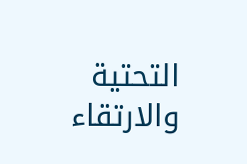التحتية والارتقاء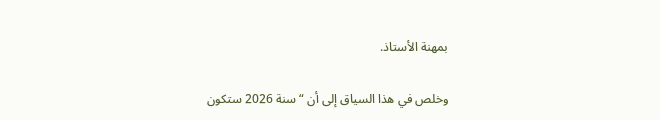بمهنة الأستاذ.

وخلص في هذا السياق إلى أن “سنة 2026 ستكون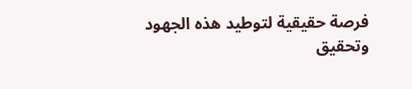فرصة حقيقية لتوطيد هذه الجهود وتحقيق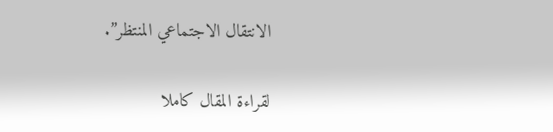الانتقال الاجتماعي المنتظر”.

لقراءة المقال كاملا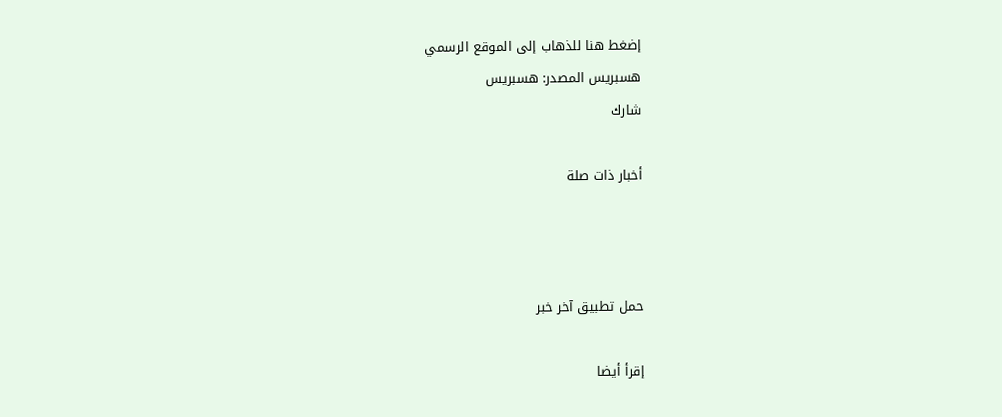إضغط هنا للذهاب إلى الموقع الرسمي
هسبريس المصدر: هسبريس
شارك

أخبار ذات صلة



حمل تطبيق آخر خبر

إقرأ أيضا